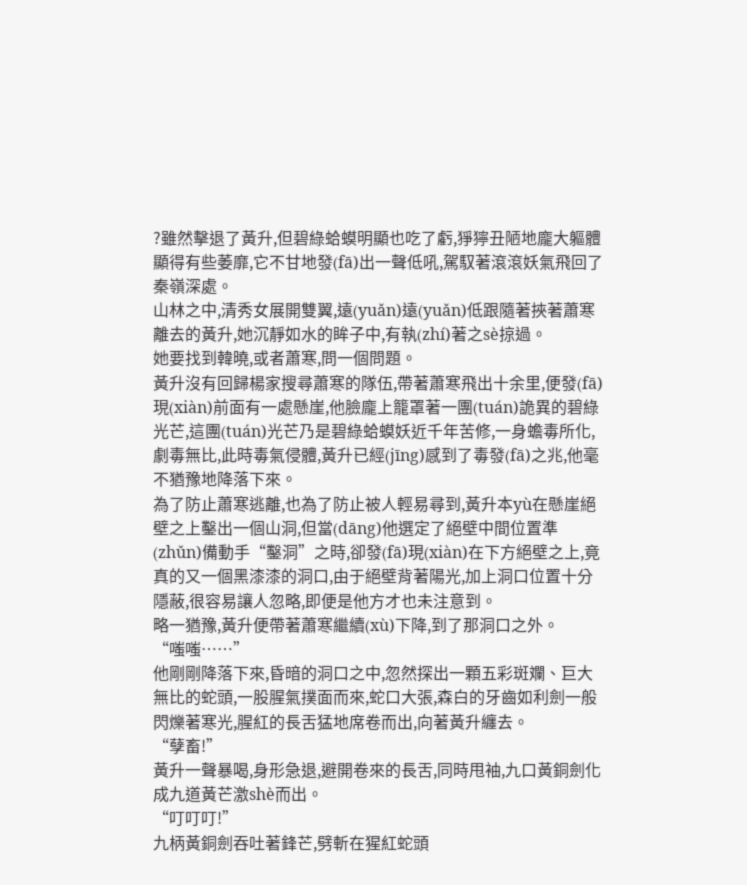?雖然擊退了黃升,但碧綠蛤蟆明顯也吃了虧,猙獰丑陋地龐大軀體顯得有些萎靡,它不甘地發(fā)出一聲低吼,駕馭著滾滾妖氣飛回了秦嶺深處。
山林之中,清秀女展開雙翼,遠(yuǎn)遠(yuǎn)低跟隨著挾著蕭寒離去的黃升,她沉靜如水的眸子中,有執(zhí)著之sè掠過。
她要找到韓曉,或者蕭寒,問一個問題。
黃升沒有回歸楊家搜尋蕭寒的隊伍,帶著蕭寒飛出十余里,便發(fā)現(xiàn)前面有一處懸崖,他臉龐上籠罩著一團(tuán)詭異的碧綠光芒,這團(tuán)光芒乃是碧綠蛤蟆妖近千年苦修,一身蟾毒所化,劇毒無比,此時毒氣侵體,黃升已經(jīng)感到了毒發(fā)之兆,他毫不猶豫地降落下來。
為了防止蕭寒逃離,也為了防止被人輕易尋到,黃升本yù在懸崖絕壁之上鑿出一個山洞,但當(dāng)他選定了絕壁中間位置準(zhǔn)備動手“鑿洞”之時,卻發(fā)現(xiàn)在下方絕壁之上,竟真的又一個黑漆漆的洞口,由于絕壁背著陽光,加上洞口位置十分隱蔽,很容易讓人忽略,即便是他方才也未注意到。
略一猶豫,黃升便帶著蕭寒繼續(xù)下降,到了那洞口之外。
“嗤嗤……”
他剛剛降落下來,昏暗的洞口之中,忽然探出一顆五彩斑斕、巨大無比的蛇頭,一股腥氣撲面而來,蛇口大張,森白的牙齒如利劍一般閃爍著寒光,腥紅的長舌猛地席卷而出,向著黃升纏去。
“孽畜!”
黃升一聲暴喝,身形急退,避開卷來的長舌,同時甩袖,九口黃銅劍化成九道黃芒激shè而出。
“叮叮叮!”
九柄黃銅劍吞吐著鋒芒,劈斬在猩紅蛇頭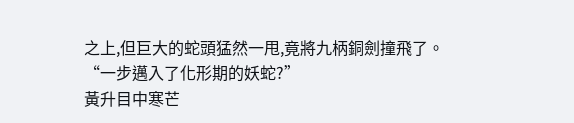之上,但巨大的蛇頭猛然一甩,竟將九柄銅劍撞飛了。
“一步邁入了化形期的妖蛇?”
黃升目中寒芒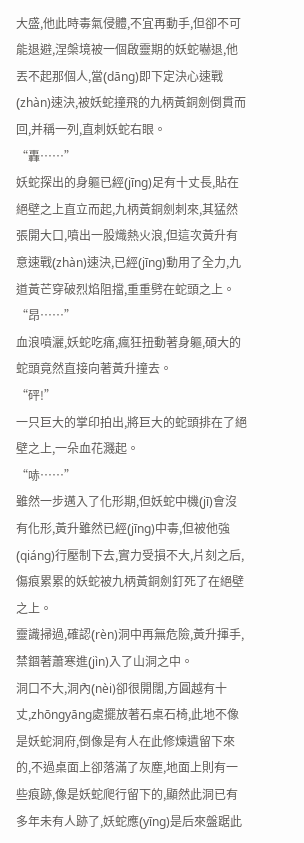大盛,他此時毒氣侵體,不宜再動手,但卻不可能退避,涅槃境被一個啟靈期的妖蛇嚇退,他丟不起那個人,當(dāng)即下定決心速戰(zhàn)速決,被妖蛇撞飛的九柄黃銅劍倒貫而回,并稱一列,直刺妖蛇右眼。
“轟……”
妖蛇探出的身軀已經(jīng)足有十丈長,貼在絕壁之上直立而起,九柄黃銅劍刺來,其猛然張開大口,噴出一股熾熱火浪,但這次黃升有意速戰(zhàn)速決,已經(jīng)動用了全力,九道黃芒穿破烈焰阻擋,重重劈在蛇頭之上。
“昂……”
血浪噴灑,妖蛇吃痛,瘋狂扭動著身軀,碩大的蛇頭竟然直接向著黃升撞去。
“砰!”
一只巨大的掌印拍出,將巨大的蛇頭排在了絕壁之上,一朵血花濺起。
“哧……”
雖然一步邁入了化形期,但妖蛇中機(jī)會沒有化形,黃升雖然已經(jīng)中毒,但被他強(qiáng)行壓制下去,實力受損不大,片刻之后,傷痕累累的妖蛇被九柄黃銅劍釘死了在絕壁之上。
靈識掃過,確認(rèn)洞中再無危險,黃升揮手,禁錮著蕭寒進(jìn)入了山洞之中。
洞口不大,洞內(nèi)卻很開闊,方圓越有十丈,zhōngyāng處擺放著石桌石椅,此地不像是妖蛇洞府,倒像是有人在此修煉遺留下來的,不過桌面上卻落滿了灰塵,地面上則有一些痕跡,像是妖蛇爬行留下的,顯然此洞已有多年未有人跡了,妖蛇應(yīng)是后來盤踞此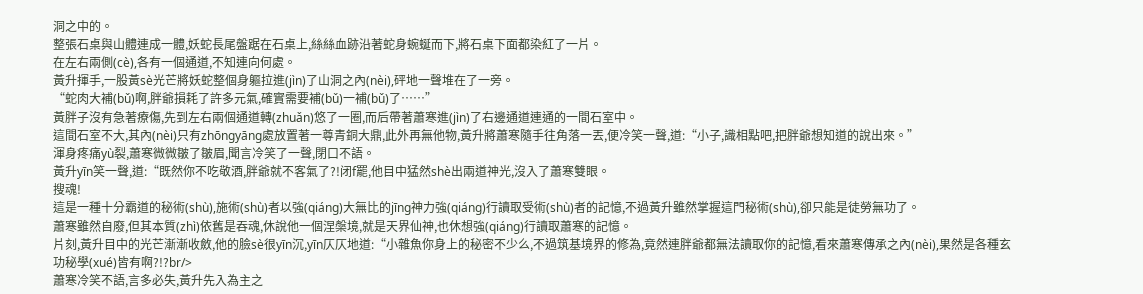洞之中的。
整張石桌與山體連成一體,妖蛇長尾盤踞在石桌上,絲絲血跡沿著蛇身蜿蜒而下,將石桌下面都染紅了一片。
在左右兩側(cè),各有一個通道,不知連向何處。
黃升揮手,一股黃sè光芒將妖蛇整個身軀拉進(jìn)了山洞之內(nèi),砰地一聲堆在了一旁。
“蛇肉大補(bǔ)啊,胖爺損耗了許多元氣,確實需要補(bǔ)一補(bǔ)了……”
黃胖子沒有急著療傷,先到左右兩個通道轉(zhuǎn)悠了一圈,而后帶著蕭寒進(jìn)了右邊通道連通的一間石室中。
這間石室不大,其內(nèi)只有zhōngyāng處放置著一尊青銅大鼎,此外再無他物,黃升將蕭寒隨手往角落一丟,便冷笑一聲,道:“小子,識相點吧,把胖爺想知道的說出來。”
渾身疼痛yù裂,蕭寒微微皺了皺眉,聞言冷笑了一聲,閉口不語。
黃升yīn笑一聲,道:“既然你不吃敬酒,胖爺就不客氣了?!闭f罷,他目中猛然shè出兩道神光,沒入了蕭寒雙眼。
搜魂!
這是一種十分霸道的秘術(shù),施術(shù)者以強(qiáng)大無比的jīng神力強(qiáng)行讀取受術(shù)者的記憶,不過黃升雖然掌握這門秘術(shù),卻只能是徒勞無功了。
蕭寒雖然自廢,但其本質(zhì)依舊是吞魂,休說他一個涅槃境,就是天界仙神,也休想強(qiáng)行讀取蕭寒的記憶。
片刻,黃升目中的光芒漸漸收斂,他的臉sè很yīn沉,yīn仄仄地道:“小雜魚你身上的秘密不少么,不過筑基境界的修為,竟然連胖爺都無法讀取你的記憶,看來蕭寒傳承之內(nèi),果然是各種玄功秘學(xué)皆有啊?!?br/>
蕭寒冷笑不語,言多必失,黃升先入為主之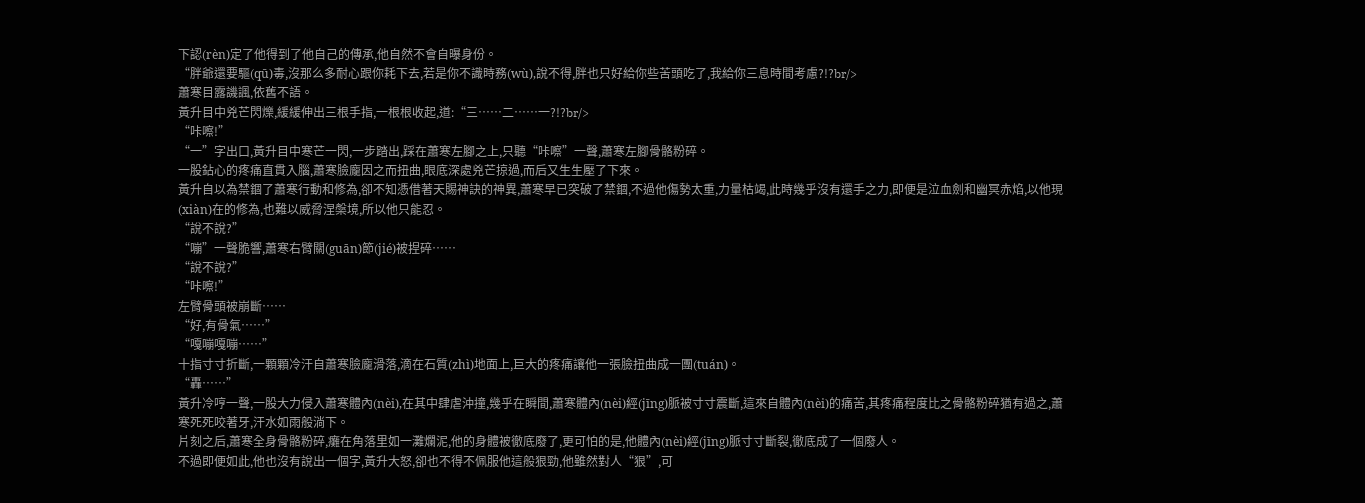下認(rèn)定了他得到了他自己的傳承,他自然不會自曝身份。
“胖爺還要驅(qū)毒,沒那么多耐心跟你耗下去,若是你不識時務(wù),說不得,胖也只好給你些苦頭吃了,我給你三息時間考慮?!?br/>
蕭寒目露譏諷,依舊不語。
黃升目中兇芒閃爍,緩緩伸出三根手指,一根根收起,道:“三……二……一?!?br/>
“咔嚓!”
“一”字出口,黃升目中寒芒一閃,一步踏出,踩在蕭寒左腳之上,只聽“咔嚓”一聲,蕭寒左腳骨骼粉碎。
一股鉆心的疼痛直貫入腦,蕭寒臉龐因之而扭曲,眼底深處兇芒掠過,而后又生生壓了下來。
黃升自以為禁錮了蕭寒行動和修為,卻不知憑借著天賜神訣的神異,蕭寒早已突破了禁錮,不過他傷勢太重,力量枯竭,此時幾乎沒有還手之力,即便是泣血劍和幽冥赤焰,以他現(xiàn)在的修為,也難以威脅涅槃境,所以他只能忍。
“說不說?”
“嘣”一聲脆響,蕭寒右臂關(guān)節(jié)被捏碎……
“說不說?”
“咔嚓!”
左臂骨頭被崩斷……
“好,有骨氣……”
“嘎嘣嘎嘣……”
十指寸寸折斷,一顆顆冷汗自蕭寒臉龐滑落,滴在石質(zhì)地面上,巨大的疼痛讓他一張臉扭曲成一團(tuán)。
“轟……”
黃升冷哼一聲,一股大力侵入蕭寒體內(nèi),在其中肆虐沖撞,幾乎在瞬間,蕭寒體內(nèi)經(jīng)脈被寸寸震斷,這來自體內(nèi)的痛苦,其疼痛程度比之骨骼粉碎猶有過之,蕭寒死死咬著牙,汗水如雨般淌下。
片刻之后,蕭寒全身骨骼粉碎,癱在角落里如一灘爛泥,他的身體被徹底廢了,更可怕的是,他體內(nèi)經(jīng)脈寸寸斷裂,徹底成了一個廢人。
不過即便如此,他也沒有說出一個字,黃升大怒,卻也不得不佩服他這般狠勁,他雖然對人“狠”,可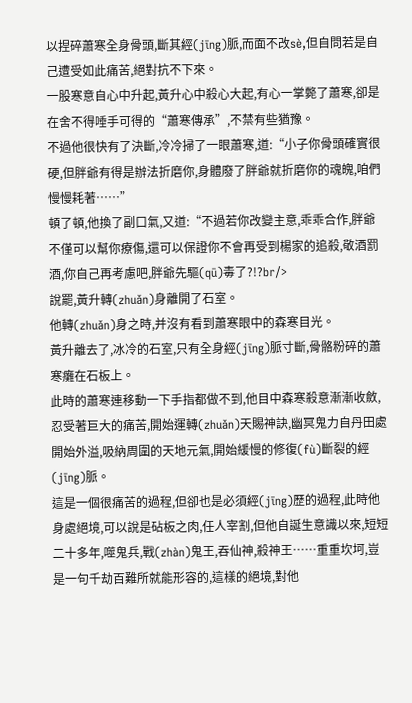以捏碎蕭寒全身骨頭,斷其經(jīng)脈,而面不改sè,但自問若是自己遭受如此痛苦,絕對抗不下來。
一股寒意自心中升起,黃升心中殺心大起,有心一掌斃了蕭寒,卻是在舍不得唾手可得的“蕭寒傳承”,不禁有些猶豫。
不過他很快有了決斷,冷冷掃了一眼蕭寒,道:“小子你骨頭確實很硬,但胖爺有得是辦法折磨你,身體廢了胖爺就折磨你的魂魄,咱們慢慢耗著……”
頓了頓,他換了副口氣,又道:“不過若你改變主意,乖乖合作,胖爺不僅可以幫你療傷,還可以保證你不會再受到楊家的追殺,敬酒罰酒,你自己再考慮吧,胖爺先驅(qū)毒了?!?br/>
說罷,黃升轉(zhuǎn)身離開了石室。
他轉(zhuǎn)身之時,并沒有看到蕭寒眼中的森寒目光。
黃升離去了,冰冷的石室,只有全身經(jīng)脈寸斷,骨骼粉碎的蕭寒癱在石板上。
此時的蕭寒連移動一下手指都做不到,他目中森寒殺意漸漸收斂,忍受著巨大的痛苦,開始運轉(zhuǎn)天賜神訣,幽冥鬼力自丹田處開始外溢,吸納周圍的天地元氣,開始緩慢的修復(fù)斷裂的經(jīng)脈。
這是一個很痛苦的過程,但卻也是必須經(jīng)歷的過程,此時他身處絕境,可以說是砧板之肉,任人宰割,但他自誕生意識以來,短短二十多年,噬鬼兵,戰(zhàn)鬼王,吞仙神,殺神王……重重坎坷,豈是一句千劫百難所就能形容的,這樣的絕境,對他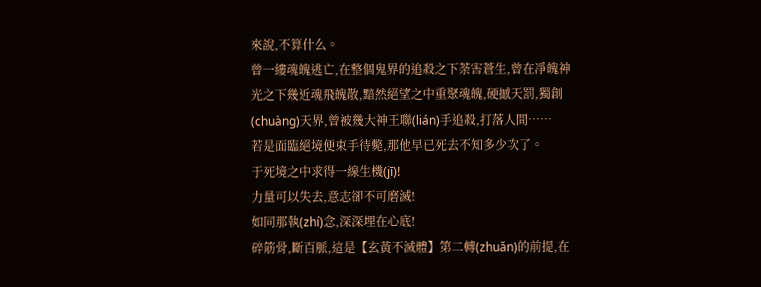來說,不算什么。
曾一縷魂魄逃亡,在整個鬼界的追殺之下荼害蒼生,曾在凈魄神光之下幾近魂飛魄散,黯然絕望之中重聚魂魄,硬撼天罰,獨創(chuàng)天界,曾被幾大神王聯(lián)手追殺,打落人間……
若是面臨絕境便束手待斃,那他早已死去不知多少次了。
于死境之中求得一線生機(jī)!
力量可以失去,意志卻不可磨滅!
如同那執(zhí)念,深深埋在心底!
碎筋骨,斷百脈,這是【玄黃不滅體】第二轉(zhuǎn)的前提,在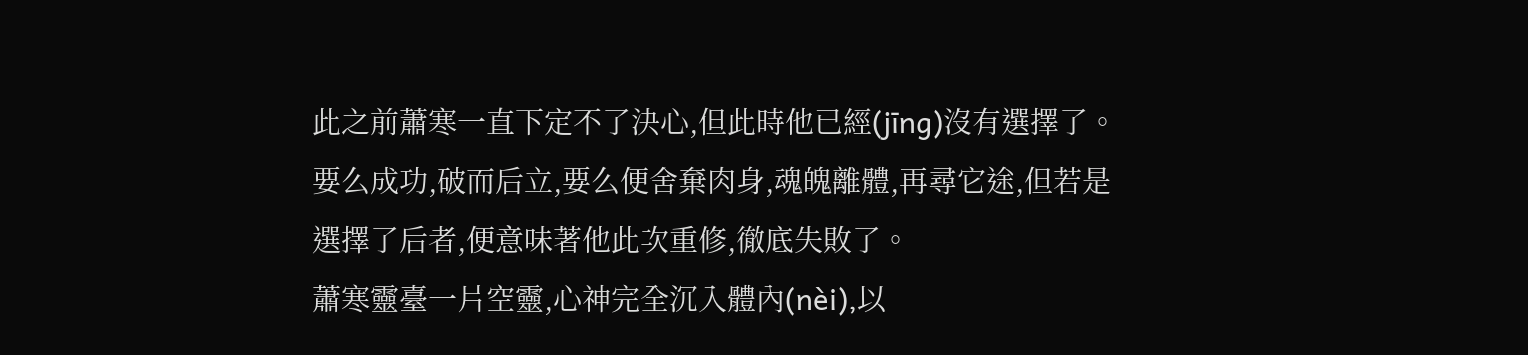此之前蕭寒一直下定不了決心,但此時他已經(jīng)沒有選擇了。
要么成功,破而后立,要么便舍棄肉身,魂魄離體,再尋它途,但若是選擇了后者,便意味著他此次重修,徹底失敗了。
蕭寒靈臺一片空靈,心神完全沉入體內(nèi),以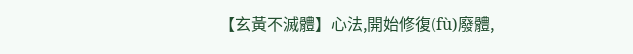【玄黃不滅體】心法,開始修復(fù)廢體,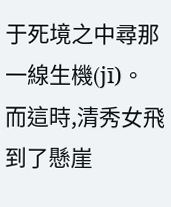于死境之中尋那一線生機(jī)。
而這時,清秀女飛到了懸崖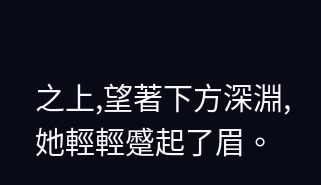之上,望著下方深淵,她輕輕蹙起了眉。